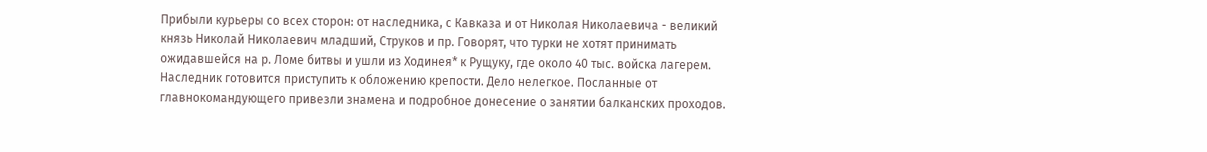Прибыли курьеры со всех сторон: от наследника, с Кавказа и от Николая Николаевича - великий князь Николай Николаевич младший, Струков и пр. Говорят, что турки не хотят принимать ожидавшейся на р. Ломе битвы и ушли из Ходинея* к Рущуку, где около 40 тыс. войска лагерем. Наследник готовится приступить к обложению крепости. Дело нелегкое. Посланные от главнокомандующего привезли знамена и подробное донесение о занятии балканских проходов.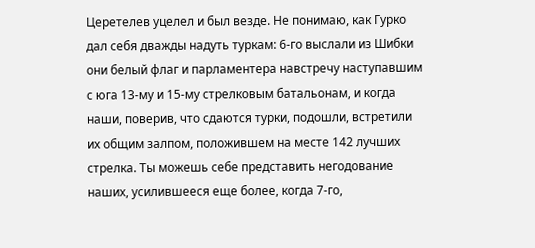Церетелев уцелел и был везде. Не понимаю, как Гурко дал себя дважды надуть туркам: 6-го выслали из Шибки они белый флаг и парламентера навстречу наступавшим с юга 13-му и 15-му стрелковым батальонам, и когда наши, поверив, что сдаются турки, подошли, встретили их общим залпом, положившем на месте 142 лучших стрелка. Ты можешь себе представить негодование наших, усилившееся еще более, когда 7-го,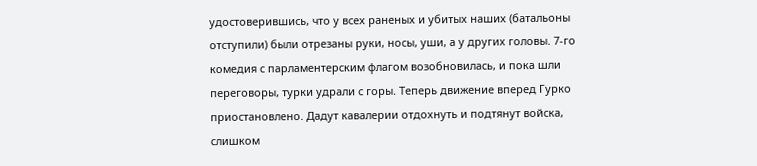удостоверившись, что у всех раненых и убитых наших (батальоны отступили) были отрезаны руки, носы, уши, а у других головы. 7-го комедия с парламентерским флагом возобновилась, и пока шли переговоры, турки удрали с горы. Теперь движение вперед Гурко приостановлено. Дадут кавалерии отдохнуть и подтянут войска, слишком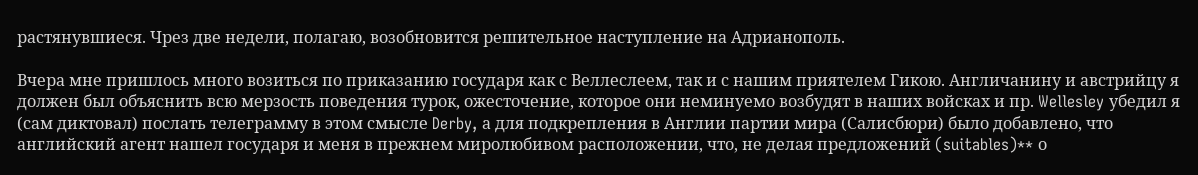растянувшиеся. Чрез две недели, полагаю, возобновится решительное наступление на Адрианополь.

Вчера мне пришлось много возиться по приказанию государя как с Веллеслеем, так и с нашим приятелем Гикою. Англичанину и австрийцу я должен был объяснить всю мерзость поведения турок, ожесточение, которое они неминуемо возбудят в наших войсках и пр. Wellesley убедил я (сам диктовал) послать телеграмму в этом смысле Derby, а для подкрепления в Англии партии мира (Салисбюри) было добавлено, что английский агент нашел государя и меня в прежнем миролюбивом расположении, что, не делая предложений (suitables)** о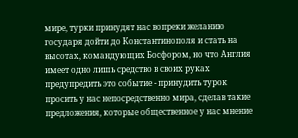мире, турки принудят нас вопреки желанию государя дойти до Константинополя и стать на высотах, командующих Босфором, но что Англия имеет одно лишь средство в своих руках предупредить это событие - принудить турок просить у нас непосредственно мира, сделав такие предложения, которые общественное у нас мнение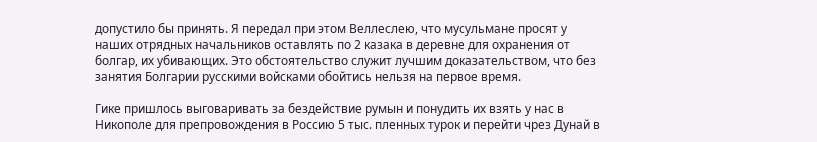допустило бы принять. Я передал при этом Веллеслею, что мусульмане просят у наших отрядных начальников оставлять по 2 казака в деревне для охранения от болгар, их убивающих. Это обстоятельство служит лучшим доказательством, что без занятия Болгарии русскими войсками обойтись нельзя на первое время.

Гике пришлось выговаривать за бездействие румын и понудить их взять у нас в Никополе для препровождения в Россию 5 тыс. пленных турок и перейти чрез Дунай в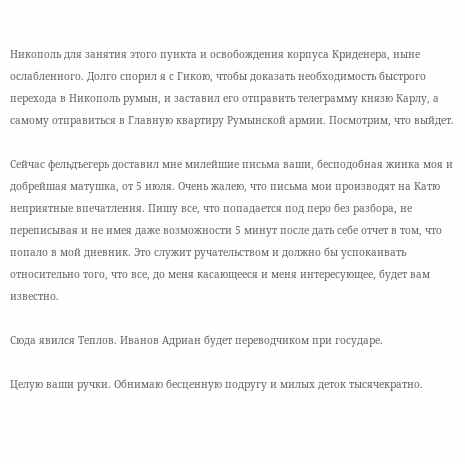Никополь для занятия этого пункта и освобождения корпуса Криденера, ныне ослабленного. Долго спорил я с Гикою, чтобы доказать необходимость быстрого перехода в Никополь румын, и заставил его отправить телеграмму князю Карлу, а самому отправиться в Главную квартиру Румынской армии. Посмотрим, что выйдет.

Сейчас фельдъегерь доставил мне милейшие письма ваши, бесподобная жинка моя и добрейшая матушка, от 5 июля. Очень жалею, что письма мои производят на Катю неприятные впечатления. Пишу все, что попадается под перо без разбора, не переписывая и не имея даже возможности 5 минут после дать себе отчет в том, что попало в мой дневник. Это служит ручательством и должно бы успокаивать относительно того, что все, до меня касающееся и меня интересующее, будет вам известно.

Сюда явился Теплов. Иванов Адриан будет переводчиком при государе.

Целую ваши ручки. Обнимаю бесценную подругу и милых деток тысячекратно.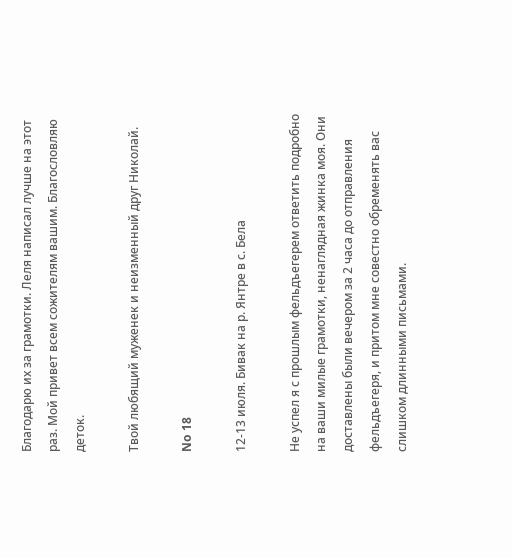Благодарю их за грамотки. Леля написал лучше на этот раз. Мой привет всем сожителям вашим. Благословляю деток.

Твой любящий муженек и неизменный друг Николай.

No 18

12-13 июля. Бивак на р. Янтре в с. Бела

Не успел я с прошлым фельдъегерем ответить подробно на ваши милые грамотки, ненаглядная жинка моя. Они доставлены были вечером за 2 часа до отправления фельдъегеря, и притом мне совестно обременять вас слишком длинными письмами.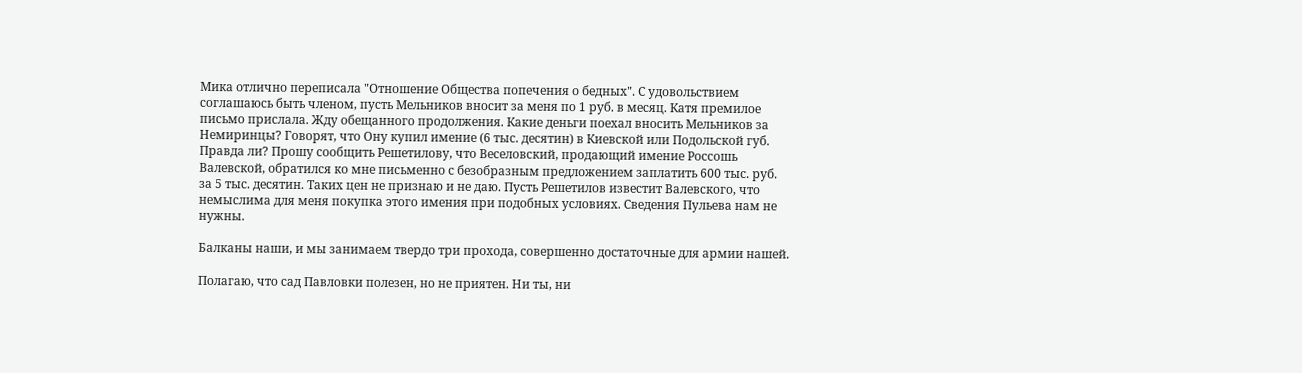Мика отлично переписала "Отношение Общества попечения о бедных". С удовольствием соглашаюсь быть членом, пусть Мельников вносит за меня по 1 руб. в месяц. Катя премилое письмо прислала. Жду обещанного продолжения. Какие деньги поехал вносить Мельников за Немиринцы? Говорят, что Ону купил имение (6 тыс. десятин) в Киевской или Подольской губ. Правда ли? Прошу сообщить Решетилову, что Веселовский, продающий имение Россошь Валевской, обратился ко мне письменно с безобразным предложением заплатить 600 тыс. руб. за 5 тыс. десятин. Таких цен не признаю и не даю. Пусть Решетилов известит Валевского, что немыслима для меня покупка этого имения при подобных условиях. Сведения Пульева нам не нужны.

Балканы наши, и мы занимаем твердо три прохода, совершенно достаточные для армии нашей.

Полагаю, что сад Павловки полезен, но не приятен. Ни ты, ни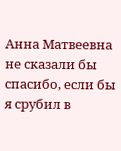Анна Матвеевна не сказали бы спасибо, если бы я срубил в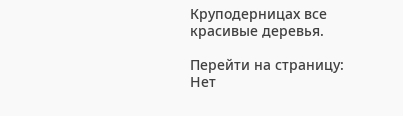Круподерницах все красивые деревья.

Перейти на страницу:
Нет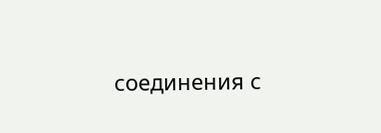соединения с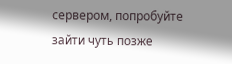сервером, попробуйте зайти чуть позже